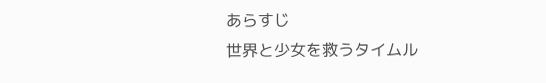あらすじ
世界と少女を救うタイムル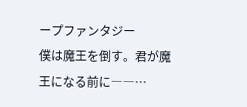ープファンタジー
僕は魔王を倒す。君が魔王になる前に――…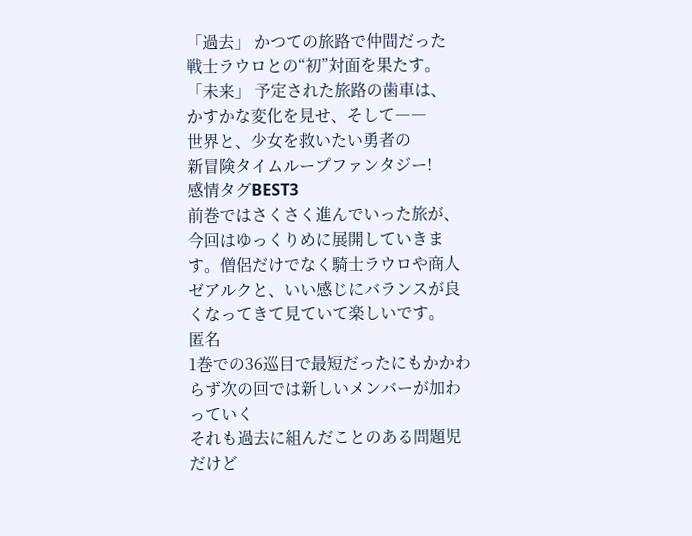「過去」 かつての旅路で仲間だった
戦士ラウロとの“初”対面を果たす。
「未来」 予定された旅路の歯車は、
かすかな変化を見せ、そして――
世界と、少女を救いたい勇者の
新冒険タイムループファンタジー!
感情タグBEST3
前巻ではさくさく進んでいった旅が、今回はゆっくりめに展開していきます。僧侶だけでなく騎士ラウロや商人ゼアルクと、いい感じにバランスが良くなってきて見ていて楽しいです。
匿名
1巻での36巡目で最短だったにもかかわらず次の回では新しいメンバーが加わっていく
それも過去に組んだことのある問題児だけど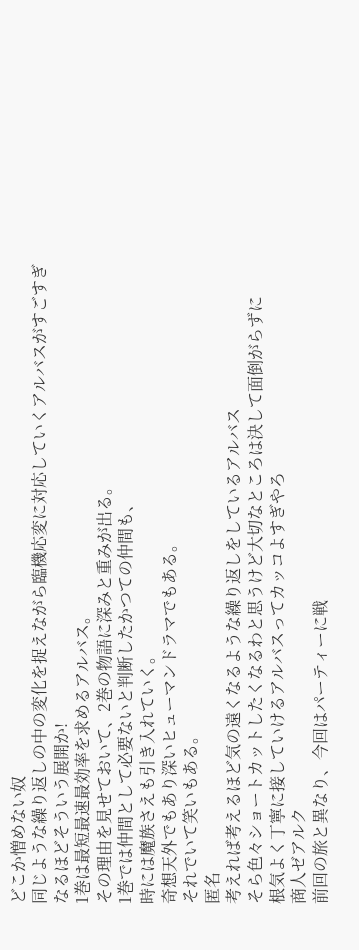どこか憎めない奴
同じような繰り返しの中の変化を捉えながら臨機応変に対応していくアルバスがすごすぎ
なるほどそういう展開か!
1巻は最短最速最効率を求めるアルバス。
その理由を見せておいて、2巻の物語に深みと重みが出る。
1巻では仲間として必要ないと判断したかつての仲間も、
時には魔族さえも引き入れていく。
奇想天外でもあり深いヒューマンドラマでもある。
それでいて笑いもある。
匿名
考えれば考えるほど気の遠くなるような繰り返しをしているアルバス
そら色々ショートカットしたくなるわと思うけど大切なところは決して面倒がらずに
根気よく丁寧に接していけるアルバスってカッコよすぎやろ
商人ゼアルク
前回の旅と異なり、今回はパーティーに戦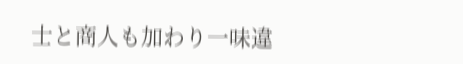士と商人も加わり一味違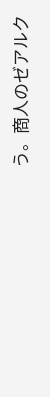う。商人のゼアルク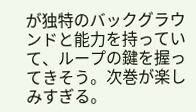が独特のバックグラウンドと能力を持っていて、ループの鍵を握ってきそう。次巻が楽しみすぎる。